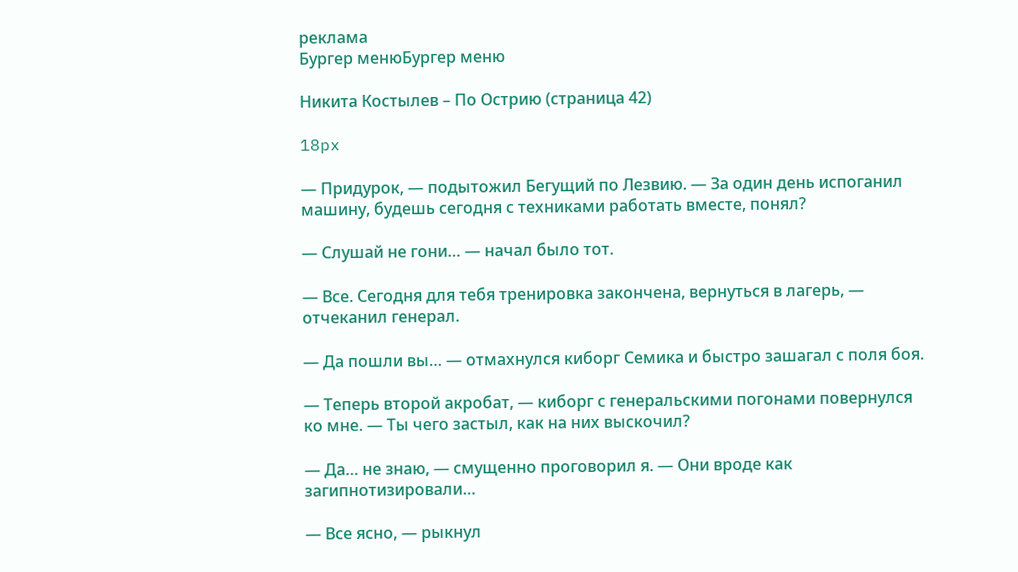реклама
Бургер менюБургер меню

Никита Костылев – По Острию (страница 42)

18px

— Придурок, — подытожил Бегущий по Лезвию. — За один день испоганил машину, будешь сегодня с техниками работать вместе, понял?

— Слушай не гони… — начал было тот.

— Все. Сегодня для тебя тренировка закончена, вернуться в лагерь, — отчеканил генерал.

— Да пошли вы… — отмахнулся киборг Семика и быстро зашагал с поля боя.

— Теперь второй акробат, — киборг с генеральскими погонами повернулся ко мне. — Ты чего застыл, как на них выскочил?

— Да… не знаю, — смущенно проговорил я. — Они вроде как загипнотизировали…

— Все ясно, — рыкнул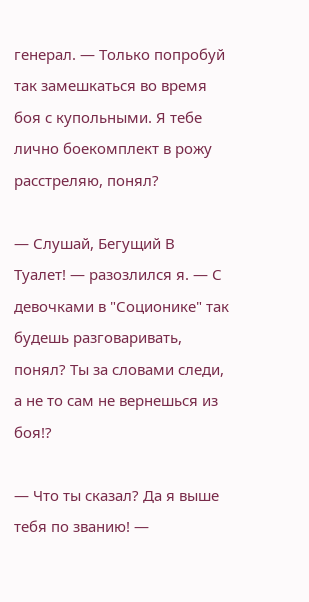генерал. — Только попробуй так замешкаться во время боя с купольными. Я тебе лично боекомплект в рожу расстреляю, понял?

— Слушай, Бегущий В Туалет! — разозлился я. — С девочками в "Соционике" так будешь разговаривать, понял? Ты за словами следи, а не то сам не вернешься из боя!?

— Что ты сказал? Да я выше тебя по званию! —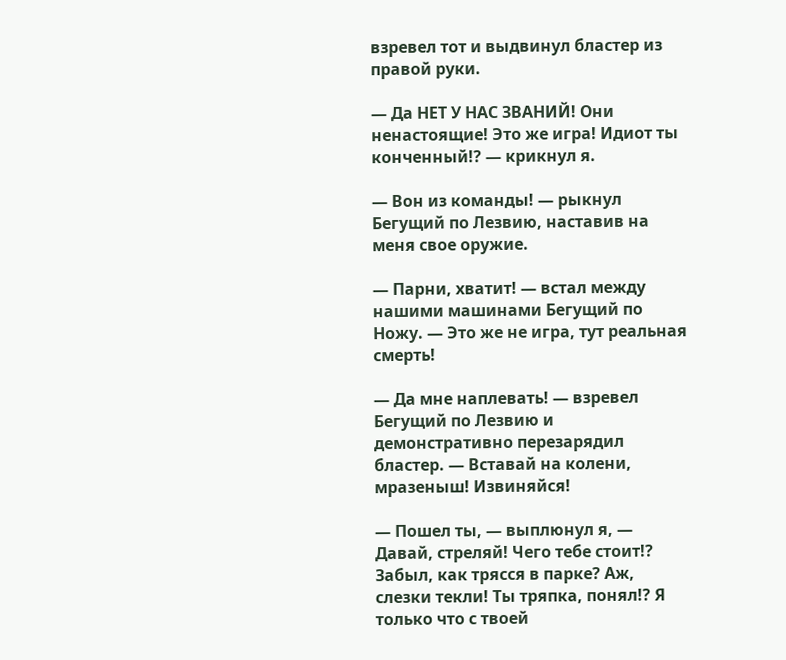взревел тот и выдвинул бластер из правой руки.

— Да НЕТ У НАС ЗВАНИЙ! Они ненастоящие! Это же игра! Идиот ты конченный!? — крикнул я.

— Вон из команды! — рыкнул Бегущий по Лезвию, наставив на меня свое оружие.

— Парни, хватит! — встал между нашими машинами Бегущий по Ножу. — Это же не игра, тут реальная смерть!

— Да мне наплевать! — взревел Бегущий по Лезвию и демонстративно перезарядил бластер. — Вставай на колени, мразеныш! Извиняйся!

— Пошел ты, — выплюнул я, — Давай, стреляй! Чего тебе стоит!? Забыл, как трясся в парке? Аж, слезки текли! Ты тряпка, понял!? Я только что с твоей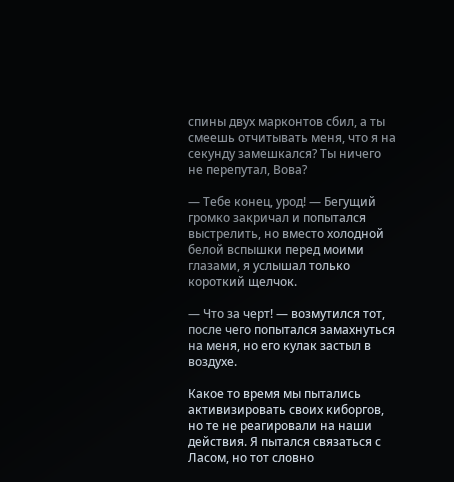спины двух марконтов сбил, а ты смеешь отчитывать меня, что я на секунду замешкался? Ты ничего не перепутал, Вова?

— Тебе конец, урод! — Бегущий громко закричал и попытался выстрелить, но вместо холодной белой вспышки перед моими глазами, я услышал только короткий щелчок.

— Что за черт! — возмутился тот, после чего попытался замахнуться на меня, но его кулак застыл в воздухе.

Какое то время мы пытались активизировать своих киборгов, но те не реагировали на наши действия. Я пытался связаться с Ласом, но тот словно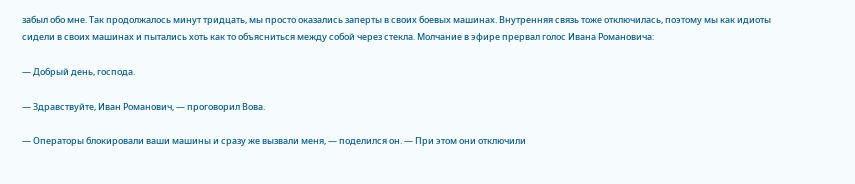забыл обо мне. Так продолжалось минут тридцать, мы просто оказались заперты в своих боевых машинах. Внутренняя связь тоже отключилась, поэтому мы как идиоты сидели в своих машинах и пытались хоть как то объясниться между собой через стекла. Молчание в эфире прервал голос Ивана Романовича:

— Добрый день, господа.

— Здравствуйте, Иван Романович, — проговорил Вова.

— Операторы блокировали ваши машины и сразу же вызвали меня, — поделился он. — При этом они отключили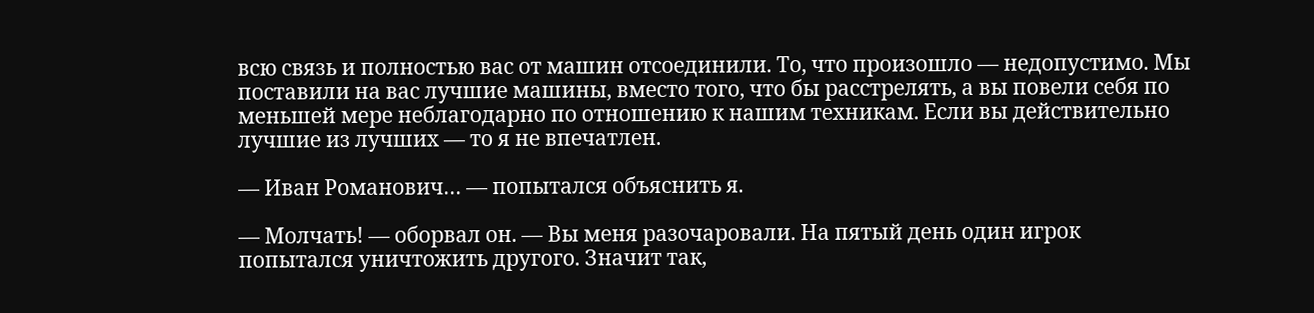всю связь и полностью вас от машин отсоединили. То, что произошло — недопустимо. Мы поставили на вас лучшие машины, вместо того, что бы расстрелять, а вы повели себя по меньшей мере неблагодарно по отношению к нашим техникам. Если вы действительно лучшие из лучших — то я не впечатлен.

— Иван Романович… — попытался объяснить я.

— Молчать! — оборвал он. — Вы меня разочаровали. На пятый день один игрок попытался уничтожить другого. Значит так,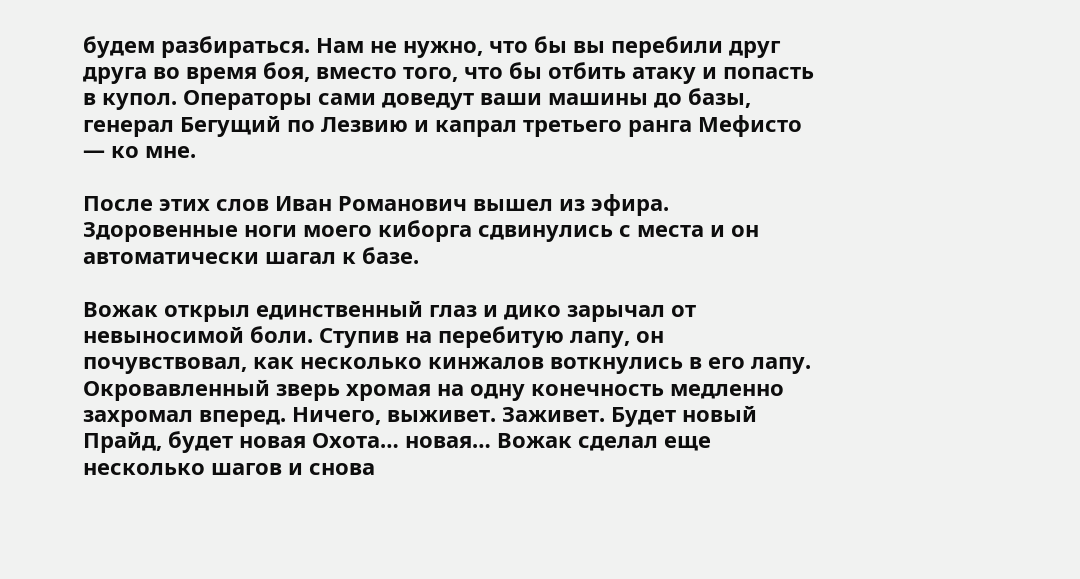будем разбираться. Нам не нужно, что бы вы перебили друг друга во время боя, вместо того, что бы отбить атаку и попасть в купол. Операторы сами доведут ваши машины до базы, генерал Бегущий по Лезвию и капрал третьего ранга Мефисто — ко мне.

После этих слов Иван Романович вышел из эфира. Здоровенные ноги моего киборга сдвинулись с места и он автоматически шагал к базе.

Вожак открыл единственный глаз и дико зарычал от невыносимой боли. Ступив на перебитую лапу, он почувствовал, как несколько кинжалов воткнулись в его лапу. Окровавленный зверь хромая на одну конечность медленно захромал вперед. Ничего, выживет. Заживет. Будет новый Прайд, будет новая Охота… новая… Вожак сделал еще несколько шагов и снова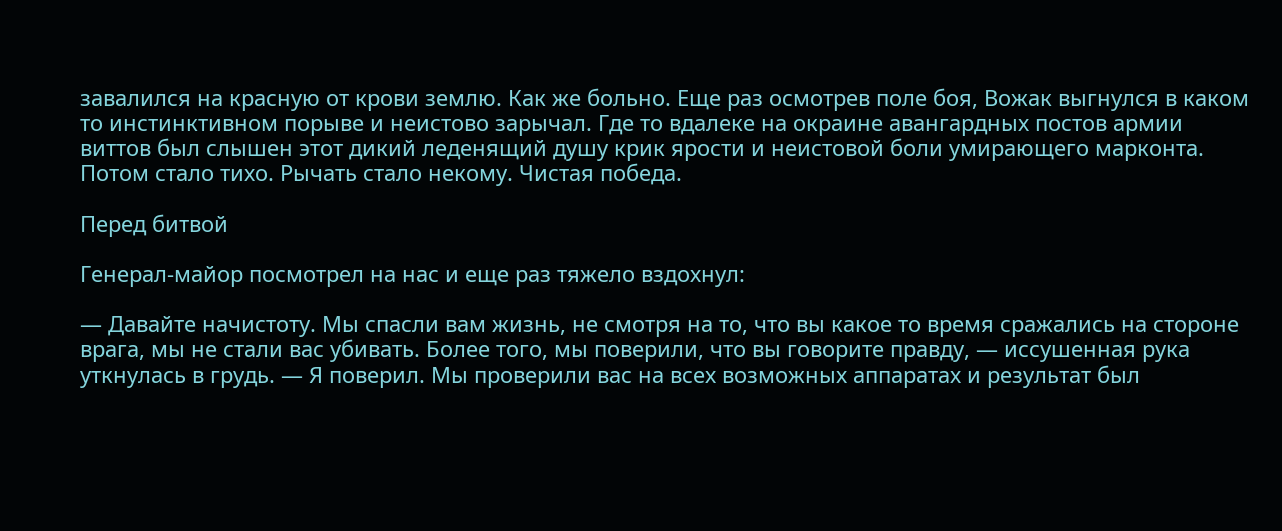завалился на красную от крови землю. Как же больно. Еще раз осмотрев поле боя, Вожак выгнулся в каком то инстинктивном порыве и неистово зарычал. Где то вдалеке на окраине авангардных постов армии виттов был слышен этот дикий леденящий душу крик ярости и неистовой боли умирающего марконта. Потом стало тихо. Рычать стало некому. Чистая победа.

Перед битвой

Генерал-майор посмотрел на нас и еще раз тяжело вздохнул:

— Давайте начистоту. Мы спасли вам жизнь, не смотря на то, что вы какое то время сражались на стороне врага, мы не стали вас убивать. Более того, мы поверили, что вы говорите правду, — иссушенная рука уткнулась в грудь. — Я поверил. Мы проверили вас на всех возможных аппаратах и результат был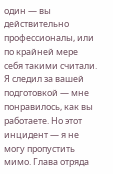один — вы действительно профессионалы, или по крайней мере себя такими считали. Я следил за вашей подготовкой — мне понравилось, как вы работаете. Но этот инцидент — я не могу пропустить мимо. Глава отряда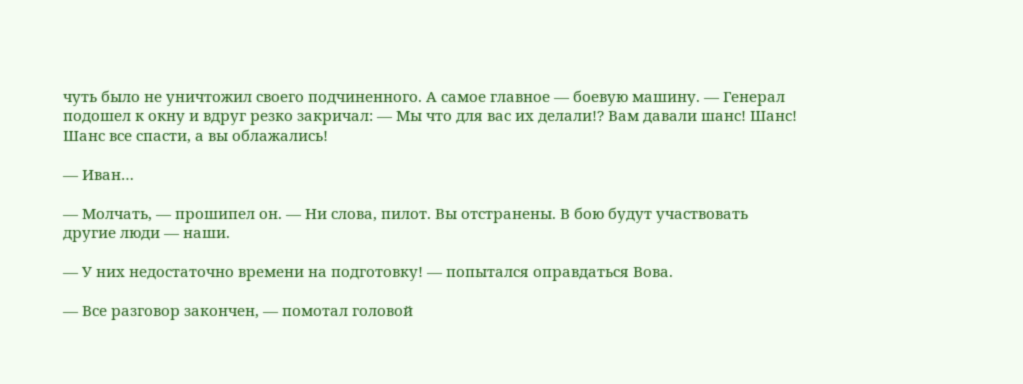чуть было не уничтожил своего подчиненного. А самое главное — боевую машину. — Генерал подошел к окну и вдруг резко закричал: — Мы что для вас их делали!? Вам давали шанс! Шанс! Шанс все спасти, а вы облажались!

— Иван…

— Молчать, — прошипел он. — Ни слова, пилот. Вы отстранены. В бою будут участвовать другие люди — наши.

— У них недостаточно времени на подготовку! — попытался оправдаться Вова.

— Все разговор закончен, — помотал головой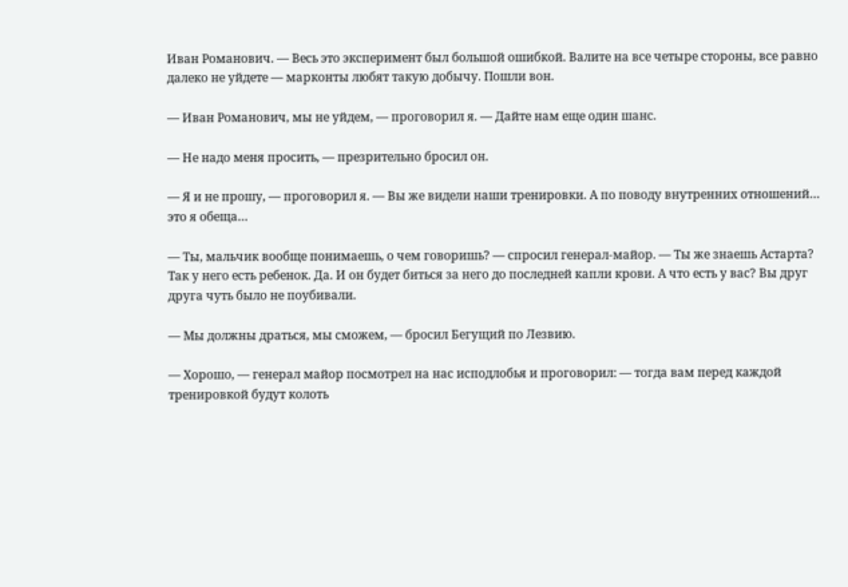Иван Романович. — Весь это эксперимент был большой ошибкой. Валите на все четыре стороны, все равно далеко не уйдете — марконты любят такую добычу. Пошли вон.

— Иван Романович, мы не уйдем, — проговорил я. — Дайте нам еще один шанс.

— Не надо меня просить, — презрительно бросил он.

— Я и не прошу, — проговорил я. — Вы же видели наши тренировки. А по поводу внутренних отношений… это я обеща…

— Ты, мальчик вообще понимаешь, о чем говоришь? — спросил генерал-майор. — Ты же знаешь Астарта? Так у него есть ребенок. Да. И он будет биться за него до последней капли крови. А что есть у вас? Вы друг друга чуть было не поубивали.

— Мы должны драться, мы сможем, — бросил Бегущий по Лезвию.

— Хорошо, — генерал майор посмотрел на нас исподлобья и проговорил: — тогда вам перед каждой тренировкой будут колоть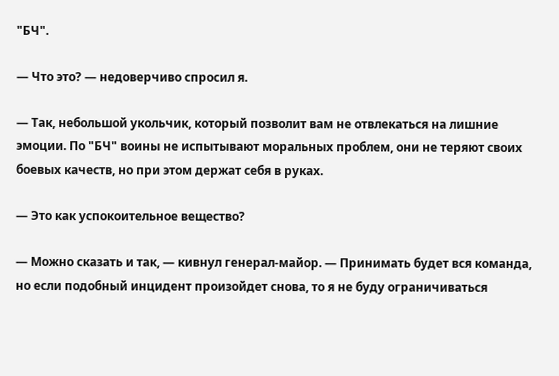"БЧ".

— Что это? — недоверчиво спросил я.

— Так, небольшой укольчик, который позволит вам не отвлекаться на лишние эмоции. По "БЧ" воины не испытывают моральных проблем, они не теряют своих боевых качеств, но при этом держат себя в руках.

— Это как успокоительное вещество?

— Можно сказать и так, — кивнул генерал-майор. — Принимать будет вся команда, но если подобный инцидент произойдет снова, то я не буду ограничиваться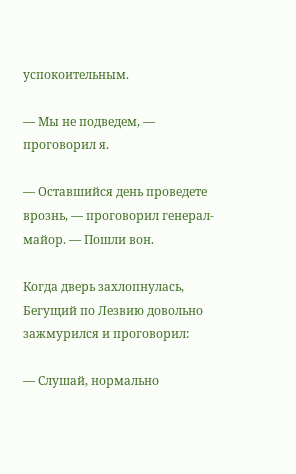успокоительным.

— Мы не подведем, — проговорил я.

— Оставшийся день проведете врознь, — проговорил генерал-майор. — Пошли вон.

Когда дверь захлопнулась, Бегущий по Лезвию довольно зажмурился и проговорил:

— Слушай, нормально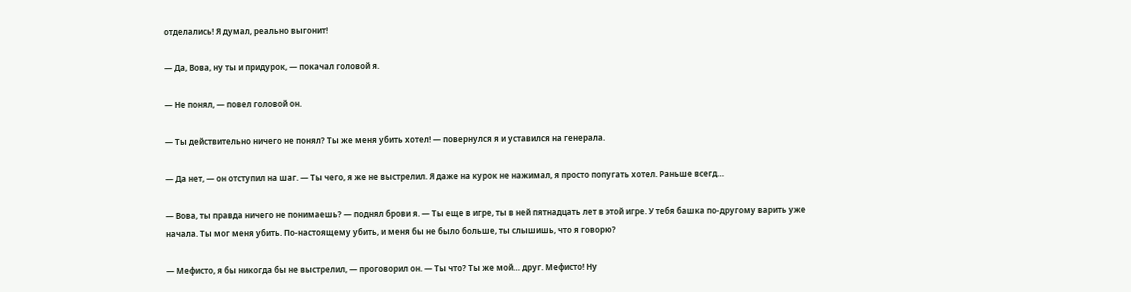отделались! Я думал, реально выгонит!

— Да, Вова, ну ты и придурок, — покачал головой я.

— Не понял, — повел головой он.

— Ты действительно ничего не понял? Ты же меня убить хотел! — повернулся я и уставился на генерала.

— Да нет, — он отступил на шаг. — Ты чего, я же не выстрелил. Я даже на курок не нажимал, я просто попугать хотел. Раньше всегд…

— Вова, ты правда ничего не понимаешь? — поднял брови я. — Ты еще в игре, ты в ней пятнадцать лет в этой игре. У тебя башка по-другому варить уже начала. Ты мог меня убить. По-настоящему убить, и меня бы не было больше, ты слышишь, что я говорю?

— Мефисто, я бы никогда бы не выстрелил, — проговорил он. — Ты что? Ты же мой… друг. Мефисто! Ну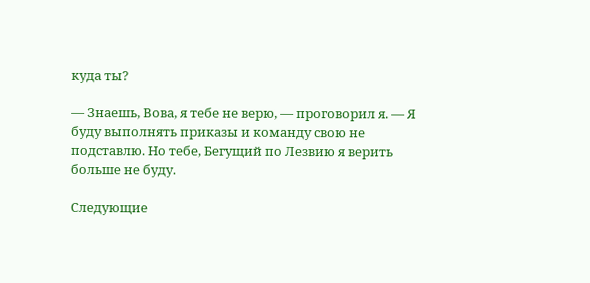куда ты?

— Знаешь, Вова, я тебе не верю, — проговорил я. — Я буду выполнять приказы и команду свою не подставлю. Но тебе, Бегущий по Лезвию я верить больше не буду.

Следующие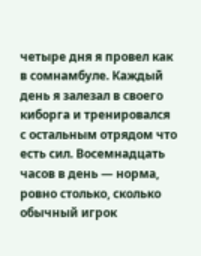четыре дня я провел как в сомнамбуле. Каждый день я залезал в своего киборга и тренировался с остальным отрядом что есть сил. Восемнадцать часов в день — норма, ровно столько, сколько обычный игрок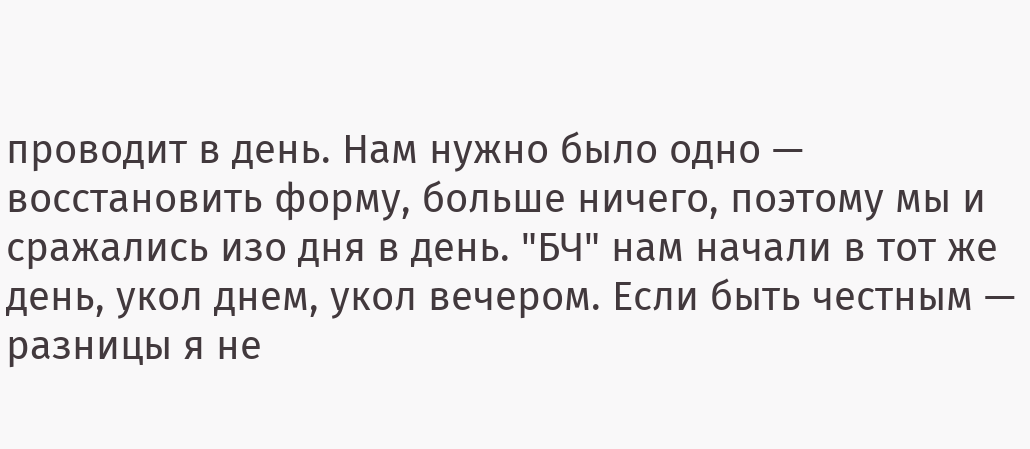проводит в день. Нам нужно было одно — восстановить форму, больше ничего, поэтому мы и сражались изо дня в день. "БЧ" нам начали в тот же день, укол днем, укол вечером. Если быть честным — разницы я не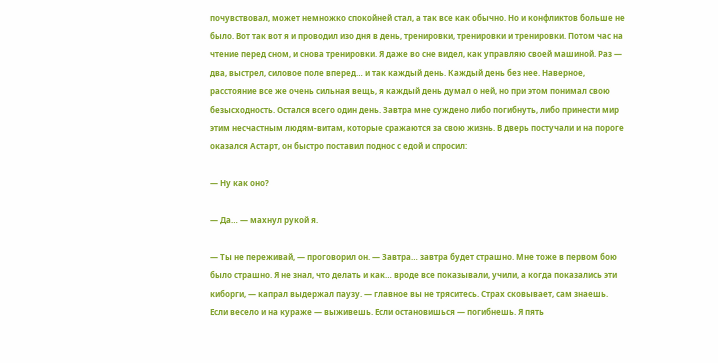почувствовал, может немножко спокойней стал, а так все как обычно. Но и конфликтов больше не было. Вот так вот я и проводил изо дня в день, тренировки, тренировки и тренировки. Потом час на чтение перед сном, и снова тренировки. Я даже во сне видел, как управляю своей машиной. Раз — два, выстрел, силовое поле вперед… и так каждый день. Каждый день без нее. Наверное, расстояние все же очень сильная вещь, я каждый день думал о ней, но при этом понимал свою безысходность. Остался всего один день. Завтра мне суждено либо погибнуть, либо принести мир этим несчастным людям-витам, которые сражаются за свою жизнь. В дверь постучали и на пороге оказался Астарт, он быстро поставил поднос с едой и спросил:

— Ну как оно?

— Да… — махнул рукой я.

— Ты не переживай, — проговорил он. — Завтра… завтра будет страшно. Мне тоже в первом бою было страшно. Я не знал, что делать и как… вроде все показывали, учили, а когда показались эти киборги, — капрал выдержал паузу. — главное вы не тряситесь. Страх сковывает, сам знаешь. Если весело и на кураже — выживешь. Если остановишься — погибнешь. Я пять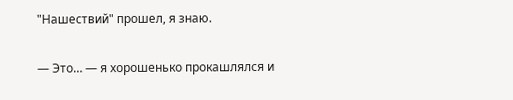"Нашествий" прошел, я знаю.

— Это… — я хорошенько прокашлялся и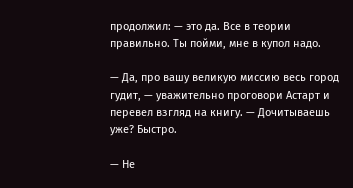продолжил: — это да. Все в теории правильно. Ты пойми, мне в купол надо.

— Да, про вашу великую миссию весь город гудит, — уважительно проговори Астарт и перевел взгляд на книгу. — Дочитываешь уже? Быстро.

— Не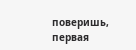поверишь, первая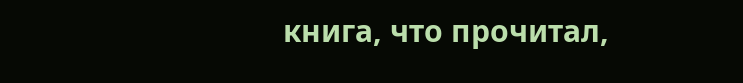книга, что прочитал,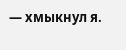— хмыкнул я.